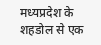मध्यप्रदेश के शहडोल से एक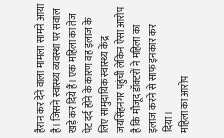हैरान कर देने वाला मामला सामने आया है। जिसने स्वास्थ्य व्यवस्था पर सवाल खड़े कर दिये हैं। एक महिला का तेज पेट दर्द होने के कारण वह इलाज के लिए सामुदायिक स्वास्थ्य केंद्र जयसिंहनगर पहुंची लेकिन ऐसा आरोप है कि मौजूद डॉक्टरों ने महिला का इलाज करने से साफ इनकार कर दिया।
महिला का आरोप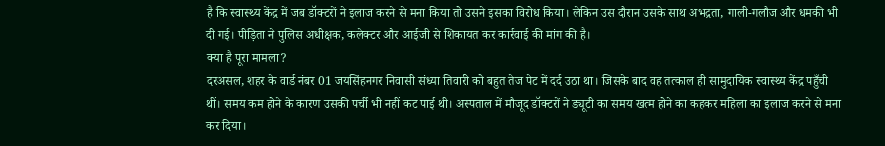है कि स्वास्थ्य केंद्र में जब डॉक्टरों ने इलाज करने से मना किया तो उसने इसका विरोध किया। लेकिन उस दौरान उसके साथ अभद्रता, गाली-गलौज और धमकी भी दी गई। पीड़िता ने पुलिस अधीक्षक, कलेक्टर और आईजी से शिकायत कर कार्रवाई की मांग की है।
क्या है पूरा मामला?
दरअसल, शहर के वार्ड नंबर 01 जयसिंहनगर निवासी संध्या तिवारी को बहुत तेज पेट में दर्द उठा था। जिसके बाद वह तत्काल ही सामुदायिक स्वास्थ्य केंद्र पहुँची थीं। समय कम होने के कारण उसकी पर्ची भी नहीं कट पाई थी। अस्पताल में मौजूद डॉक्टरों ने ड्यूटी का समय खत्म होने का कहकर महिला का इलाज करने से मना कर दिया।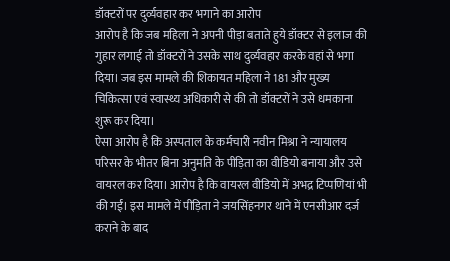डॉक्टरों पर दुर्व्यवहार कर भगाने का आरोप
आरोप है कि जब महिला ने अपनी पीड़ा बताते हुये डॉक्टर से इलाज की गुहार लगाई तो डॉक्टरों ने उसके साथ दुर्व्यवहार करके वहां से भगा दिया। जब इस मामले की शिकायत महिला ने 181 और मुख्य चिकित्सा एवं स्वास्थ्य अधिकारी से की तो डॉक्टरों ने उसे धमकाना शुरू कर दिया।
ऐसा आरोप है कि अस्पताल के कर्मचारी नवीन मिश्रा ने न्यायालय परिसर के भीतर बिना अनुमति के पीड़िता का वीडियो बनाया और उसे वायरल कर दिया। आरोप है कि वायरल वीडियो में अभद्र टिप्पणियां भी की गईं। इस मामले में पीड़िता ने जयसिंहनगर थाने में एनसीआर दर्ज कराने के बाद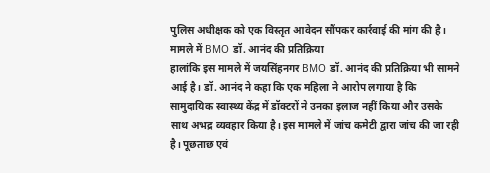पुलिस अधीक्षक को एक विस्तृत आवेदन सौंपकर कार्रवाई की मांग की है।
मामले में BMO डॉ. आनंद की प्रतिक्रिया
हालांकि इस मामले में जयसिंहनगर BMO डॉ. आनंद की प्रतिक्रिया भी सामने आई है। डॉ. आनंद ने कहा कि एक महिला ने आरोप लगाया है कि सामुदायिक स्वास्थ्य केंद्र में डॉक्टरों ने उनका इलाज नहीं किया और उसके साथ अभद्र व्यवहार किया है। इस मामले में जांच कमेटी द्वारा जांच की जा रही है। पूछताछ एवं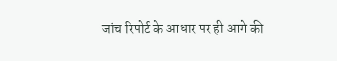जांच रिपोर्ट के आधार पर ही आगे की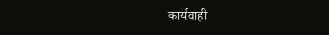कार्यवाही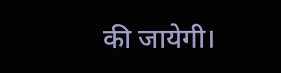की जायेगी।